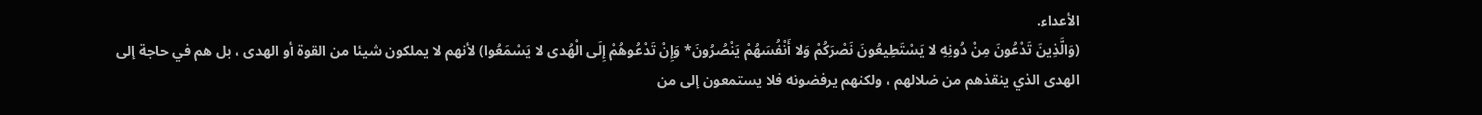الأعداء.
(وَالَّذِينَ تَدْعُونَ مِنْ دُونِهِ لا يَسْتَطِيعُونَ نَصْرَكُمْ وَلا أَنْفُسَهُمْ يَنْصُرُونَ* وَإِنْ تَدْعُوهُمْ إِلَى الْهُدى لا يَسْمَعُوا) لأنهم لا يملكون شيئا من القوة أو الهدى ، بل هم في حاجة إلى الهدى الذي ينقذهم من ضلالهم ، ولكنهم يرفضونه فلا يستمعون إلى من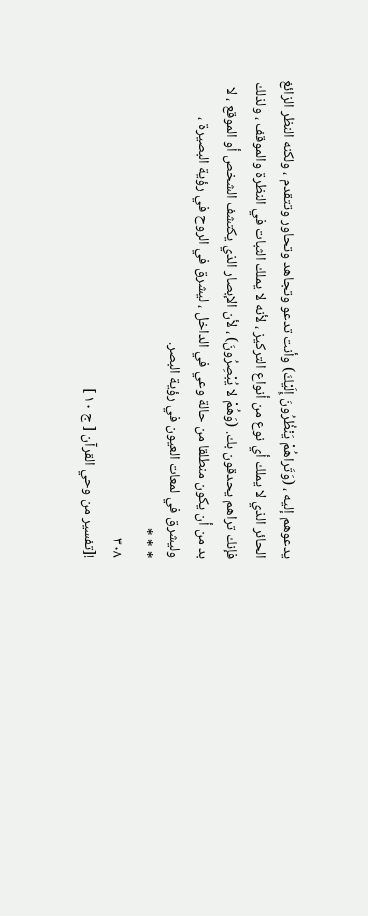يدعوهم إليه ، (وَتَراهُمْ يَنْظُرُونَ إِلَيْكَ) وأنت تدعو وتجاهد وتحاور وتتقدم ، ولكنه النظر الزائغ الحائر الذي لا يملك أي نوع من أنواع التركيز ، لأنه لا يملك الثبات في النظرة والموقف ، ولذلك فإنك تراهم يحدقون بك. (وَهُمْ لا يُبْصِرُونَ) ، لأن الإبصار الذي يكتشف الشخص أو الموقع ، لا بد من أن يكون منطلقا من حالة وعي في الداخل ، ليشرق في الروح في رؤية البصيرة ، وليشرق في لمعات العيون في رؤية البصر.
* * *
٣٠٨
![تفسير من وحي القرآن [ ج ١٠ ]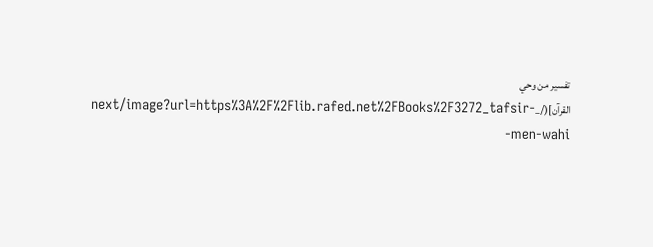تفسير من وحي القرآن](/_next/image?url=https%3A%2F%2Flib.rafed.net%2FBooks%2F3272_tafsir-men-wahi-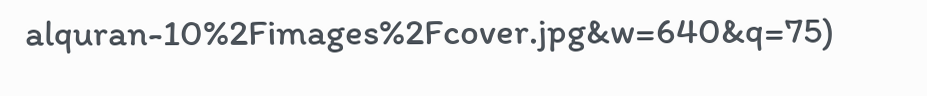alquran-10%2Fimages%2Fcover.jpg&w=640&q=75)